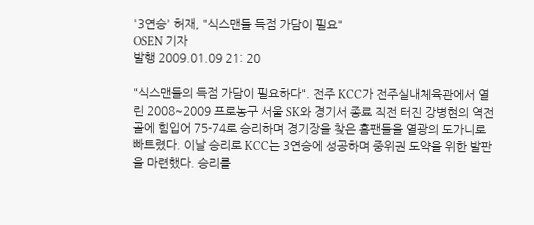'3연승' 허재, "식스맨들 득점 가담이 필요"
OSEN 기자
발행 2009.01.09 21: 20

"식스맨들의 득점 가담이 필요하다". 전주 KCC가 전주실내체육관에서 열린 2008~2009 프로농구 서울 SK와 경기서 종료 직전 터진 강병현의 역전골에 힘입어 75-74로 승리하며 경기장을 찾은 홈팬들을 열광의 도가니로 빠트렸다. 이날 승리로 KCC는 3연승에 성공하며 중위권 도약을 위한 발판을 마련했다. 승리를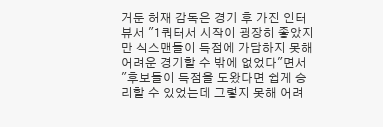거둔 허재 감독은 경기 후 가진 인터뷰서 "1쿼터서 시작이 굉장히 좋았지만 식스맨들이 득점에 가담하지 못해 어려운 경기할 수 밖에 없었다"면서 "후보들이 득점을 도왔다면 쉽게 승리할 수 있었는데 그렇지 못해 어려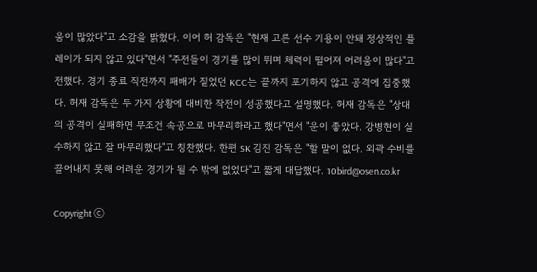움이 많았다"고 소감을 밝혔다. 이어 허 감독은 "현재 고른 선수 기용이 안돼 정상적인 플레이가 되지 않고 있다"면서 "주전들이 경기를 많이 뛰며 체력이 떨어져 어려움이 많다"고 전했다. 경기 종료 직전까지 패배가 짙었던 KCC는 끝까지 포기하지 않고 공격에 집중했다. 허재 감독은 두 가지 상황에 대비한 작전이 성공했다고 설명했다. 허재 감독은 "상대의 공격이 실패하면 무조건 속공으로 마무리하라고 했다"면서 "운이 좋았다. 강병현이 실수하지 않고 잘 마무리했다"고 칭찬했다. 한편 SK 김진 감독은 "할 말이 없다. 외곽 수비를 끌어내지 못해 어려운 경기가 될 수 밖에 없었다"고 짧게 대답했다. 10bird@osen.co.kr

Copyright ⓒ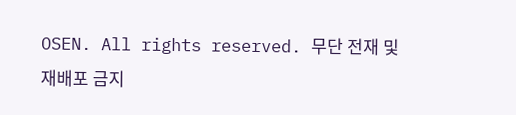OSEN. All rights reserved. 무단 전재 및 재배포 금지